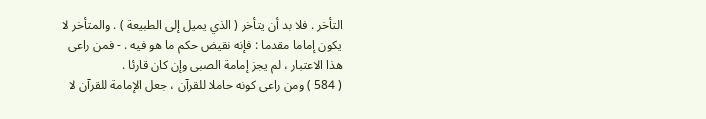التأخر . فلا بد أن يتأخر ( الذي يميل إلى الطبيعة ) . والمتأخر لا يكون إماما مقدما : فإنه نقيض حكم ما هو فيه . - فمن راعى هذا الاعتبار ، لم يجز إمامة الصبى وإن كان قارئا .
( 584 ) ومن راعى كونه حاملا للقرآن ، جعل الإمامة للقرآن لا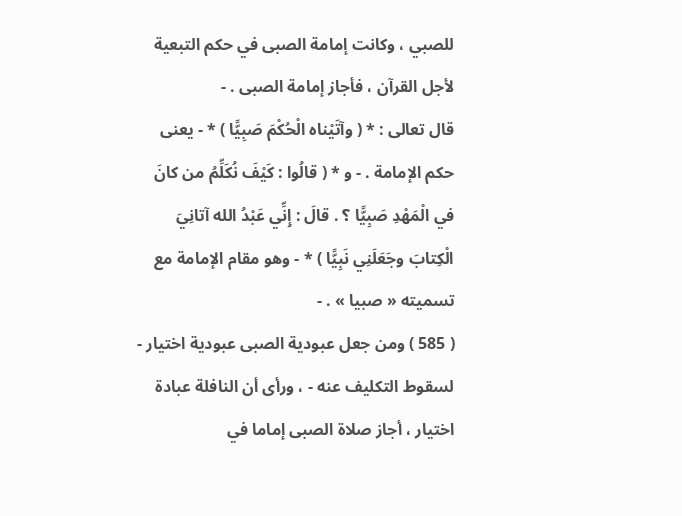للصبي ، وكانت إمامة الصبى في حكم التبعية لأجل القرآن ، فأجاز إمامة الصبى . -
قال تعالى : * ( وآتَيْناه الْحُكْمَ صَبِيًّا ) * - يعنى حكم الإمامة . - و * ( قالُوا : كَيْفَ نُكَلِّمُ من كانَ في الْمَهْدِ صَبِيًّا ؟ . قالَ : إِنِّي عَبْدُ الله آتانِيَ الْكِتابَ وجَعَلَنِي نَبِيًّا ) * - وهو مقام الإمامة مع تسميته « صبيا » . -
( 585 ) ومن جعل عبودية الصبى عبودية اختيار - لسقوط التكليف عنه - ، ورأى أن النافلة عبادة اختيار ، أجاز صلاة الصبى إماما في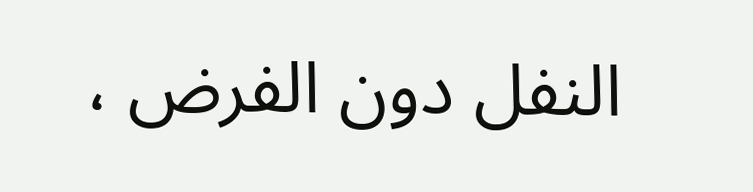النفل دون الفرض ،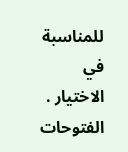للمناسبة في الاختيار .
الفتوحات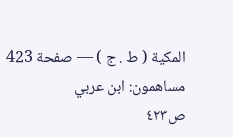المكية ( ط . ج ) — صفحة 423
مساهمون: ابن عربي
ص٤٢٣